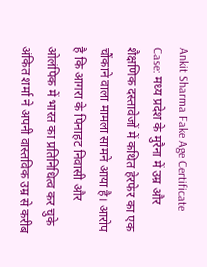Ankit Sharma Fake Age Certificate Case: मध्य प्रदेश के मुरैना में उम्र और शैक्षणिक दस्तावेजों में कथित हेरफेर का एक चौंकाने वाला मामला सामने आया है। आरोप है कि आगरा के पिनाहट निवासी और ओलंपिक में भारत का प्रतिनिधित्व कर चुके अंकित शर्मा ने अपनी वास्तविक उम्र से करीब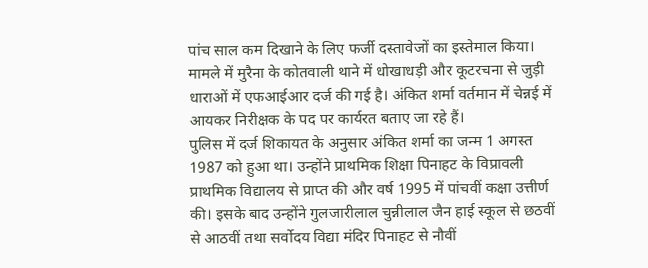पांच साल कम दिखाने के लिए फर्जी दस्तावेजों का इस्तेमाल किया।
मामले में मुरैना के कोतवाली थाने में धोखाधड़ी और कूटरचना से जुड़ी धाराओं में एफआईआर दर्ज की गई है। अंकित शर्मा वर्तमान में चेन्नई में आयकर निरीक्षक के पद पर कार्यरत बताए जा रहे हैं।
पुलिस में दर्ज शिकायत के अनुसार अंकित शर्मा का जन्म 1 अगस्त 1987 को हुआ था। उन्होंने प्राथमिक शिक्षा पिनाहट के विप्रावली प्राथमिक विद्यालय से प्राप्त की और वर्ष 1995 में पांचवीं कक्षा उत्तीर्ण की। इसके बाद उन्होंने गुलजारीलाल चुन्नीलाल जैन हाई स्कूल से छठवीं से आठवीं तथा सर्वोदय विद्या मंदिर पिनाहट से नौवीं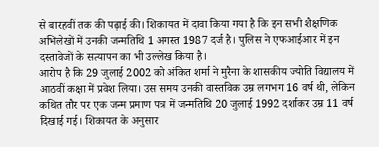से बारहवीं तक की पढ़ाई की। शिकायत में दावा किया गया है कि इन सभी शैक्षणिक अभिलेखों में उनकी जन्मतिथि 1 अगस्त 1987 दर्ज है। पुलिस ने एफआईआर में इन दस्तावेजों के सत्यापन का भी उल्लेख किया है।
आरोप है कि 29 जुलाई 2002 को अंकित शर्मा ने मुरैना के शासकीय ज्योति विद्यालय में आठवीं कक्षा में प्रवेश लिया। उस समय उनकी वास्तविक उम्र लगभग 16 वर्ष थी, लेकिन कथित तौर पर एक जन्म प्रमाण पत्र में जन्मतिथि 20 जुलाई 1992 दर्शाकर उम्र 11 वर्ष दिखाई गई। शिकायत के अनुसार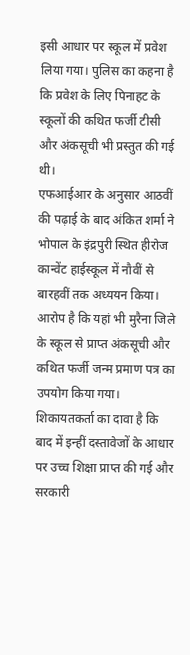इसी आधार पर स्कूल में प्रवेश लिया गया। पुलिस का कहना है कि प्रवेश के लिए पिनाहट के स्कूलों की कथित फर्जी टीसी और अंकसूची भी प्रस्तुत की गई थी।
एफआईआर के अनुसार आठवीं की पढ़ाई के बाद अंकित शर्मा ने भोपाल के इंद्रपुरी स्थित हीरोज कान्वेंट हाईस्कूल में नौवीं से बारहवीं तक अध्ययन किया। आरोप है कि यहां भी मुरैना जिले के स्कूल से प्राप्त अंकसूची और कथित फर्जी जन्म प्रमाण पत्र का उपयोग किया गया। शिकायतकर्ता का दावा है कि बाद में इन्हीं दस्तावेजों के आधार पर उच्च शिक्षा प्राप्त की गई और सरकारी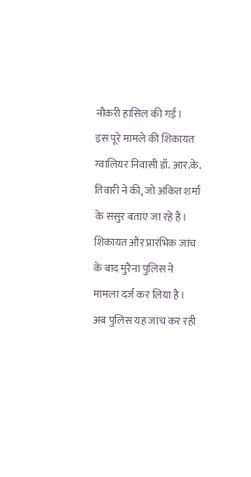नौकरी हासिल की गई।
इस पूरे मामले की शिकायत ग्वालियर निवासी डॉ. आर.के. तिवारी ने की, जो अंकित शर्मा के ससुर बताए जा रहे हैं। शिकायत और प्रारंभिक जांच के बाद मुरैना पुलिस ने मामला दर्ज कर लिया है। अब पुलिस यह जांच कर रही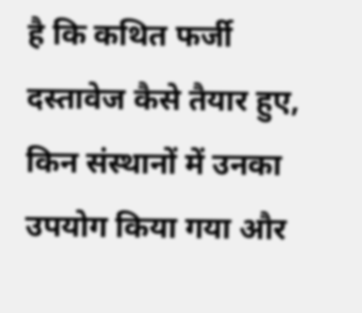है कि कथित फर्जी दस्तावेज कैसे तैयार हुए, किन संस्थानों में उनका उपयोग किया गया और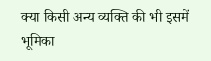क्या किसी अन्य व्यक्ति की भी इसमें भूमिका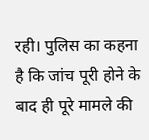रही। पुलिस का कहना है कि जांच पूरी होने के बाद ही पूरे मामले की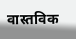वास्तविक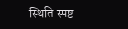स्थिति स्पष्ट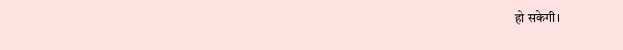हो सकेगी।